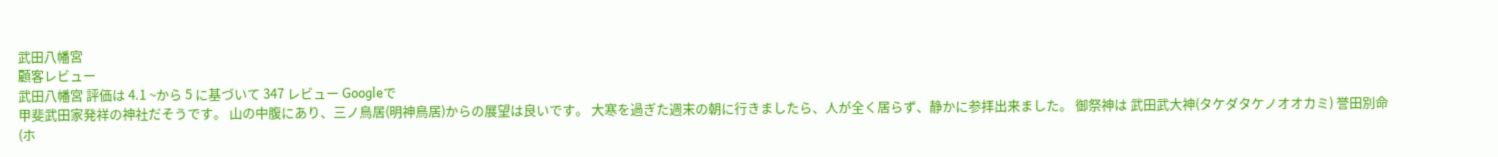武田八幡宮
顧客レビュー
武田八幡宮 評価は 4.1 ~から 5 に基づいて 347 レビュー Googleで
甲斐武田家発祥の神社だそうです。 山の中腹にあり、三ノ鳥居(明神鳥居)からの展望は良いです。 大寒を過ぎた週末の朝に行きましたら、人が全く居らず、静かに参拝出来ました。 御祭神は 武田武大神(タケダタケノオオカミ) 誉田別命(ホ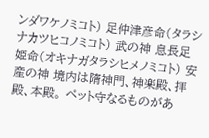ンダワケノミコト) 足仲津彦命(タラシナカツヒコノミコト) 武の神 息長足姫命(オキナガタラシヒメノミコト) 安産の神 境内は隋神門、神楽殿、拝殿、本殿。 ペット守なるものがあ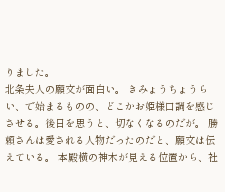りました。
北条夫人の願文が面白い。 きみょうちょうらい、で始まるものの、どこかお姫様口調を感じさせる。後日を思うと、切なくなるのだが。 勝頼さんは愛される人物だったのだと、願文は伝えている。 本殿横の神木が見える位置から、社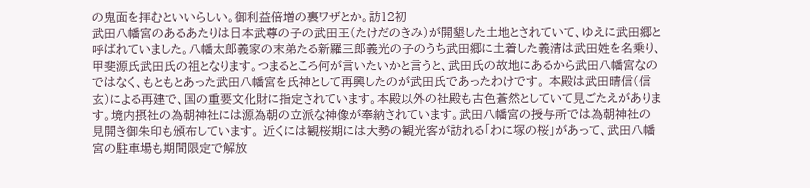の鬼面を拝むといいらしい。御利益倍増の裏ワザとか。訪12初
武田八幡宮のあるあたりは日本武尊の子の武田王(たけだのきみ)が開墾した土地とされていて、ゆえに武田郷と呼ばれていました。八幡太郎義家の末弟たる新羅三郎義光の子のうち武田郷に土着した義清は武田姓を名乗り、甲斐源氏武田氏の祖となります。つまるところ何が言いたいかと言うと、武田氏の故地にあるから武田八幡宮なのではなく、もともとあった武田八幡宮を氏神として再興したのが武田氏であったわけです。 本殿は武田晴信(信玄)による再建で、国の重要文化財に指定されています。本殿以外の社殿も古色蒼然としていて見ごたえがあります。境内摂社の為朝神社には源為朝の立派な神像が奉納されています。武田八幡宮の授与所では為朝神社の見開き御朱印も頒布しています。 近くには観桜期には大勢の観光客が訪れる「わに塚の桜」があって、武田八幡宮の駐車場も期間限定で解放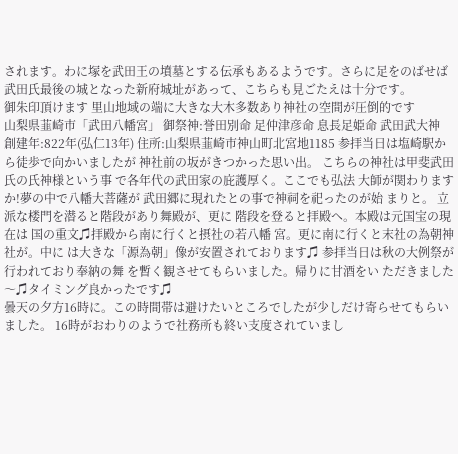されます。わに塚を武田王の墳墓とする伝承もあるようです。さらに足をのばせば武田氏最後の城となった新府城址があって、こちらも見ごたえは十分です。
御朱印頂けます 里山地域の端に大きな大木多数あり神社の空間が圧倒的です
山梨県韮崎市「武田八幡宮」 御祭神:誉田別命 足仲津彦命 息長足姫命 武田武大神 創建年:822年(弘仁13年) 住所:山梨県韮崎市神山町北宮地1185 参拝当日は塩崎駅から徒歩で向かいましたが 神社前の坂がきつかった思い出。 こちらの神社は甲斐武田氏の氏神様という事 で各年代の武田家の庇護厚く。ここでも弘法 大師が関わりますか!夢の中で八幡大菩薩が 武田郷に現れたとの事で神祠を祀ったのが始 まりと。 立派な楼門を潜ると階段があり舞殿が、更に 階段を登ると拝殿へ。本殿は元国宝の現在は 国の重文♫拝殿から南に行くと摂社の若八幡 宮。更に南に行くと末社の為朝神社が。中に は大きな「源為朝」像が安置されております♫ 参拝当日は秋の大例祭が行われており奉納の舞 を暫く観させてもらいました。帰りに甘酒をい ただきました〜♫タイミング良かったです♫
曇天の夕方16時に。この時間帯は避けたいところでしたが少しだけ寄らせてもらいました。 16時がおわりのようで社務所も終い支度されていまし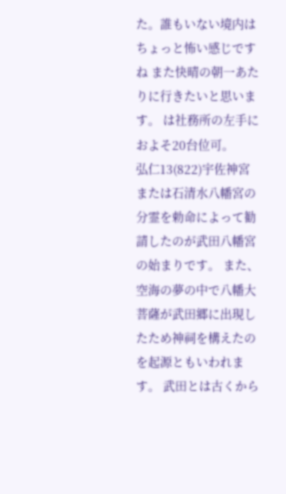た。誰もいない境内はちょっと怖い感じですね また快晴の朝一あたりに行きたいと思います。 は社務所の左手におよそ20台位可。
弘仁13(822)宇佐神宮または石清水八幡宮の分霊を勅命によって勧請したのが武田八幡宮の始まりです。 また、空海の夢の中で八幡大菩薩が武田郷に出現したため神祠を構えたのを起源ともいわれます。 武田とは古くから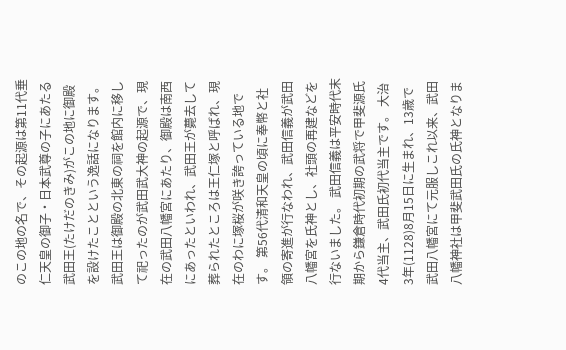のこの地の名で、その起源は第11代垂仁天皇の御子・日本武尊の子にあたる武田王(たけだのきみ)がこの地に御殿を設けたことという逸話になります。 武田王は御殿の北東の祠を館内に移して祀ったのが武田武大神の起源で、現在の武田八幡宮にあたり、御殿は南西にあったといわれ、武田王が薨去して葬られたところは王仁塚と呼ばれ、現在のわに塚桜が咲き誇っている地です。 第56代清和天皇の頃に奉幣と社領の寄進が行なわれ、武田信義が武田八幡宮を氏神とし、社頭の再建などを行ないました。 武田信義は平安時代末期から鎌倉時代初期の武将で甲斐源氏4代当主、武田氏初代当主です。 大治3年(1128)8月15日に生まれ、13歳で武田八幡宮にて元服しこれ以来、武田八幡神社は甲斐武田氏の氏神となりま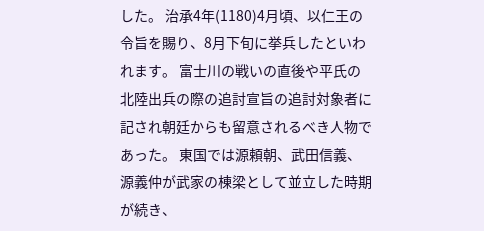した。 治承4年(1180)4月頃、以仁王の令旨を賜り、8月下旬に挙兵したといわれます。 富士川の戦いの直後や平氏の北陸出兵の際の追討宣旨の追討対象者に記され朝廷からも留意されるべき人物であった。 東国では源頼朝、武田信義、源義仲が武家の棟梁として並立した時期が続き、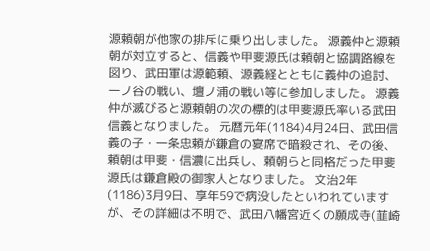源頼朝が他家の排斥に乗り出しました。 源義仲と源頼朝が対立すると、信義や甲斐源氏は頼朝と協調路線を図り、武田軍は源範頼、源義経とともに義仲の追討、一ノ谷の戦い、壇ノ浦の戦い等に参加しました。 源義仲が滅びると源頼朝の次の標的は甲斐源氏率いる武田信義となりました。 元暦元年(1184)4月24日、武田信義の子・一条忠頼が鎌倉の宴席で暗殺され、その後、頼朝は甲斐・信濃に出兵し、頼朝らと同格だった甲斐源氏は鎌倉殿の御家人となりました。 文治2年(1186)3月9日、享年59で病没したといわれていますが、その詳細は不明で、武田八幡宮近くの願成寺(韮崎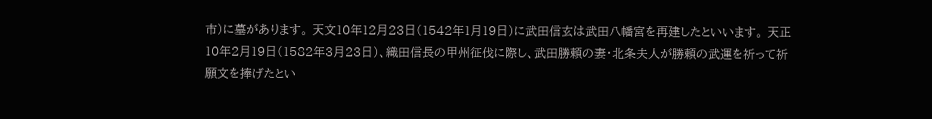市)に墓があります。 天文10年12月23日(1542年1月19日)に武田信玄は武田八幡宮を再建したといいます。 天正10年2月19日(1582年3月23日)、織田信長の甲州征伐に際し、武田勝頼の妻・北条夫人が勝頼の武運を祈って祈願文を捧げたとい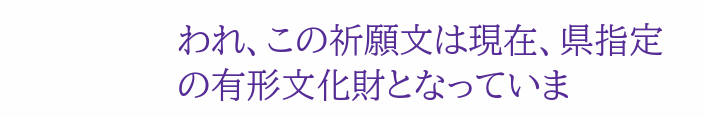われ、この祈願文は現在、県指定の有形文化財となっていま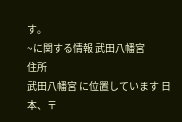す。
~に関する情報 武田八幡宮
住所
武田八幡宮 に位置しています 日本、〒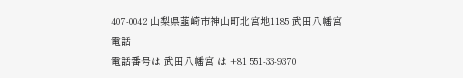407-0042 山梨県韮崎市神山町北宮地1185 武田八幡宮
電話
電話番号は 武田八幡宮 は +81 551-33-9370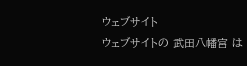ウェブサイト
ウェブサイトの 武田八幡宮 は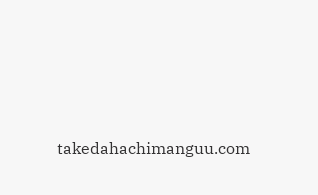takedahachimanguu.com